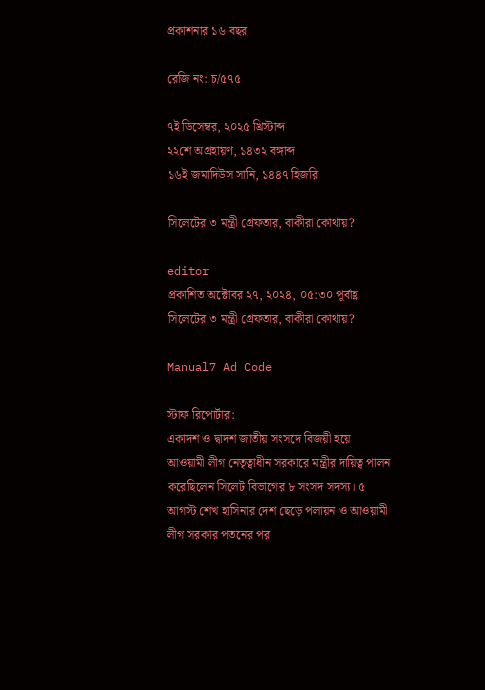প্রকাশনার ১৬ বছর

রেজি নং: চ/৫৭৫

৭ই ডিসেম্বর, ২০২৫ খ্রিস্টাব্দ
২২শে অগ্রহায়ণ, ১৪৩২ বঙ্গাব্দ
১৬ই জমাদিউস সানি, ১৪৪৭ হিজরি

সিলেটের ৩ মন্ত্রী গ্রেফতার, বাকীরা কোথায়?

editor
প্রকাশিত অক্টোবর ২৭, ২০২৪, ০৫:৩০ পূর্বাহ্ণ
সিলেটের ৩ মন্ত্রী গ্রেফতার, বাকীরা কোথায়?

Manual7 Ad Code

স্টাফ রিপোর্টার:
একাদশ ও দ্বাদশ জাতীয় সংসদে বিজয়ী হয়ে আওয়ামী লীগ নেতৃত্বাধীন সরকারে মন্ত্রীর দায়িত্ব পালন করেছিলেন সিলেট বিভাগের ৮ সংসদ সদস্য। ৫ আগস্ট শেখ হাসিনার দেশ ছেড়ে পলায়ন ও আওয়ামী লীগ সরকার পতনের পর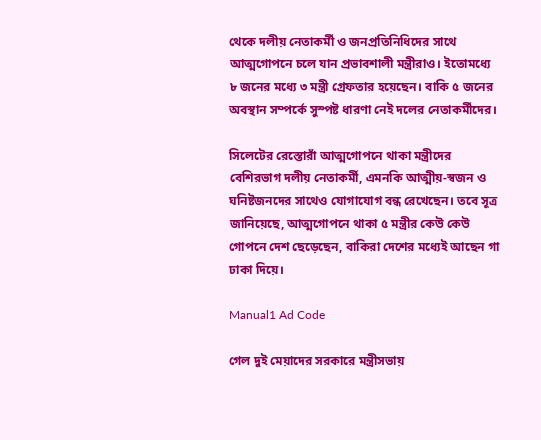থেকে দলীয় নেতাকর্মী ও জনপ্রতিনিধিদের সাথে আত্মগোপনে চলে যান প্রভাবশালী মন্ত্রীরাও। ইতোমধ্যে ৮ জনের মধ্যে ৩ মন্ত্রী গ্রেফতার হয়েছেন। বাকি ৫ জনের অবস্থান সম্পর্কে সুস্পষ্ট ধারণা নেই দলের নেতাকর্মীদের।

সিলেটের রেস্তোরাঁ আত্মগোপনে থাকা মন্ত্রীদের বেশিরভাগ দলীয় নেতাকর্মী, এমনকি আত্মীয়-স্বজন ও ঘনিষ্টজনদের সাথেও যোগাযোগ বন্ধ রেখেছেন। তবে সূত্র জানিয়েছে, আত্মগোপনে থাকা ৫ মন্ত্রীর কেউ কেউ গোপনে দেশ ছেড়েছেন, বাকিরা দেশের মধ্যেই আছেন গা ঢাকা দিয়ে।

Manual1 Ad Code

গেল দুই মেয়াদের সরকারে মন্ত্রীসভায়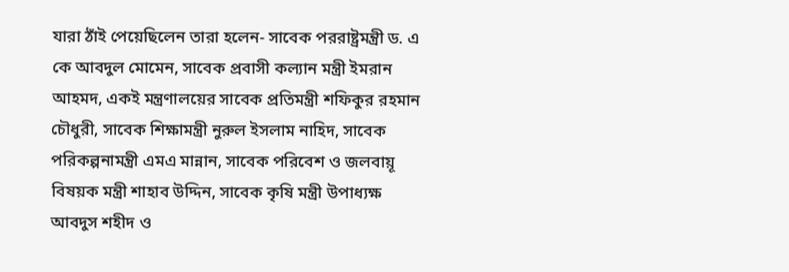যারা ঠাঁই পেয়েছিলেন তারা হলেন- সাবেক পররাষ্ট্রমন্ত্রী ড. এ কে আবদুল মোমেন, সাবেক প্রবাসী কল্যান মন্ত্রী ইমরান আহমদ, একই মন্ত্রণালয়ের সাবেক প্রতিমন্ত্রী শফিকুর রহমান চৌধুরী, সাবেক শিক্ষামন্ত্রী নুরুল ইসলাম নাহিদ, সাবেক পরিকল্পনামন্ত্রী এমএ মান্নান, সাবেক পরিবেশ ও জলবায়ূ বিষয়ক মন্ত্রী শাহাব উদ্দিন, সাবেক কৃষি মন্ত্রী উপাধ্যক্ষ আবদুস শহীদ ও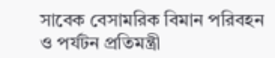সাবেক বেসামরিক বিমান পরিবহন ও পর্যটন প্রতিমন্ত্রী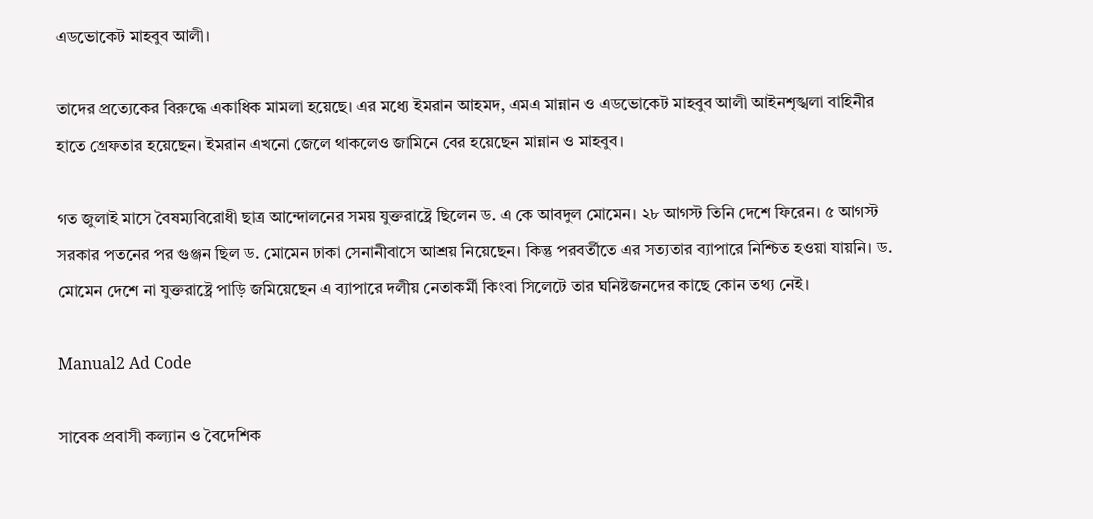এডভোকেট মাহবুব আলী।

তাদের প্রত্যেকের বিরুদ্ধে একাধিক মামলা হয়েছে। এর মধ্যে ইমরান আহমদ, এমএ মান্নান ও এডভোকেট মাহবুব আলী আইনশৃঙ্খলা বাহিনীর হাতে গ্রেফতার হয়েছেন। ইমরান এখনো জেলে থাকলেও জামিনে বের হয়েছেন মান্নান ও মাহবুব।

গত জুলাই মাসে বৈষম্যবিরোধী ছাত্র আন্দোলনের সময় যুক্তরাষ্ট্রে ছিলেন ড. এ কে আবদুল মোমেন। ২৮ আগস্ট তিনি দেশে ফিরেন। ৫ আগস্ট সরকার পতনের পর গুঞ্জন ছিল ড. মোমেন ঢাকা সেনানীবাসে আশ্রয় নিয়েছেন। কিন্তু পরবর্তীতে এর সত্যতার ব্যাপারে নিশ্চিত হওয়া যায়নি। ড. মোমেন দেশে না যুক্তরাষ্ট্রে পাড়ি জমিয়েছেন এ ব্যাপারে দলীয় নেতাকর্মী কিংবা সিলেটে তার ঘনিষ্টজনদের কাছে কোন তথ্য নেই।

Manual2 Ad Code

সাবেক প্রবাসী কল্যান ও বৈদেশিক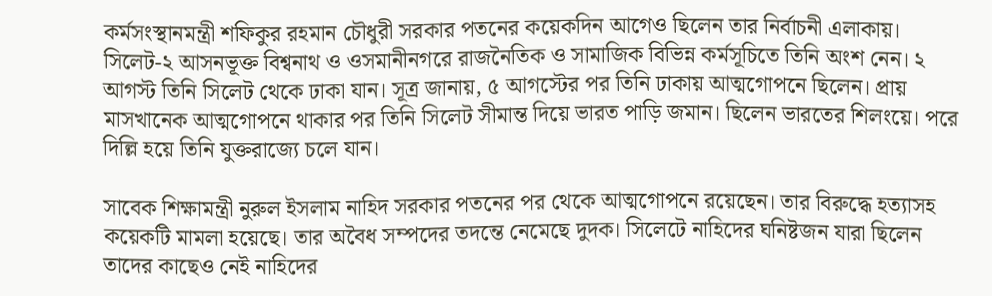কর্মসংস্থানমন্ত্রী শফিকুর রহমান চৌধুরী সরকার পতনের কয়েকদিন আগেও ছিলেন তার নির্বাচনী এলাকায়। সিলেট-২ আসনভূক্ত বিশ্বনাথ ও ওসমানীনগরে রাজনৈতিক ও সামাজিক বিভিন্ন কর্মসূচিতে তিনি অংশ নেন। ২ আগস্ট তিনি সিলেট থেকে ঢাকা যান। সূত্র জানায়, ৫ আগস্টের পর তিনি ঢাকায় আত্মগোপনে ছিলেন। প্রায় মাসখানেক আত্মগোপনে থাকার পর তিনি সিলেট সীমান্ত দিয়ে ভারত পাড়ি জমান। ছিলেন ভারতের শিলংয়ে। পরে দিল্লি হয়ে তিনি যুক্তরাজ্যে চলে যান।

সাবেক শিক্ষামন্ত্রী নুরুল ইসলাম নাহিদ সরকার পতনের পর থেকে আত্মগোপনে রয়েছেন। তার বিরুদ্ধে হত্যাসহ কয়েকটি মামলা হয়েছে। তার অবৈধ সম্পদের তদন্তে নেমেছে দুদক। সিলেটে নাহিদের ঘনিষ্টজন যারা ছিলেন তাদের কাছেও নেই নাহিদের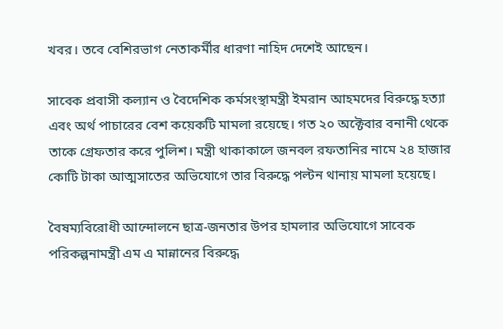খবর। তবে বেশিরভাগ নেতাকর্মীর ধারণা নাহিদ দেশেই আছেন।

সাবেক প্রবাসী কল্যান ও বৈদেশিক কর্মসংস্থামন্ত্রী ইমরান আহমদের বিরুদ্ধে হত্যা এবং অর্থ পাচারের বেশ কয়েকটি মামলা রয়েছে। গত ২০ অক্টেবার বনানী থেকে তাকে গ্রেফতার করে পুলিশ। মন্ত্রী থাকাকালে জনবল রফতানির নামে ২৪ হাজার কোটি টাকা আত্মসাতের অভিযোগে তার বিরুদ্ধে পল্টন থানায় মামলা হয়েছে।

বৈষম্যবিরোধী আন্দোলনে ছাত্র-জনতার উপর হামলার অভিযোগে সাবেক পরিকল্পনামন্ত্রী এম এ মান্নানের বিরুদ্ধে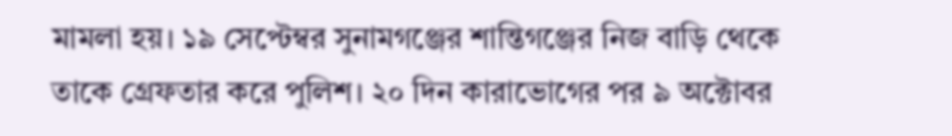মামলা হয়। ১৯ সেপ্টেম্বর সুনামগঞ্জের শান্তিগঞ্জের নিজ বাড়ি থেকে তাকে গ্রেফতার করে পুলিশ। ২০ দিন কারাভোগের পর ৯ অক্টোবর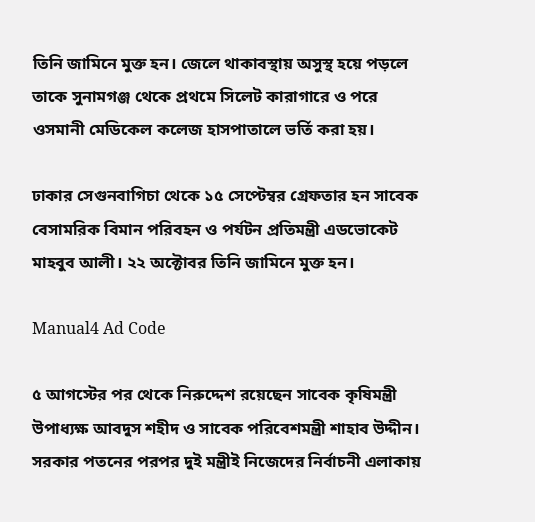তিনি জামিনে মুক্ত হন। জেলে থাকাবস্থায় অসুস্থ হয়ে পড়লে তাকে সুনামগঞ্জ থেকে প্রথমে সিলেট কারাগারে ও পরে ওসমানী মেডিকেল কলেজ হাসপাতালে ভর্তি করা হয়।

ঢাকার সেগুনবাগিচা থেকে ১৫ সেপ্টেম্বর গ্রেফতার হন সাবেক বেসামরিক বিমান পরিবহন ও পর্যটন প্রতিমন্ত্রী এডভোকেট মাহবুব আলী। ২২ অক্টোবর তিনি জামিনে মুক্ত হন।

Manual4 Ad Code

৫ আগস্টের পর থেকে নিরুদ্দেশ রয়েছেন সাবেক কৃষিমন্ত্রী উপাধ্যক্ষ আবদুস শহীদ ও সাবেক পরিবেশমন্ত্রী শাহাব উদ্দীন। সরকার পতনের পরপর দুই মন্ত্রীই নিজেদের নির্বাচনী এলাকায়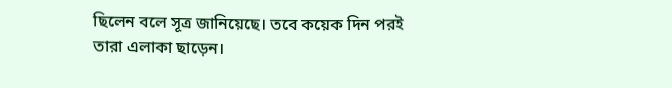ছিলেন বলে সূত্র জানিয়েছে। তবে কয়েক দিন পরই তারা এলাকা ছাড়েন।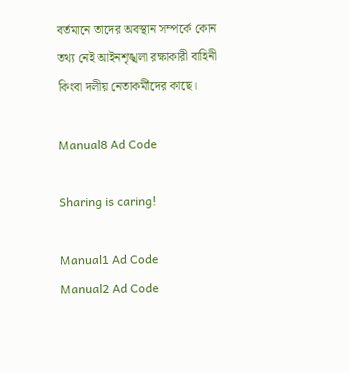বর্তমানে তাদের অবস্থান সম্পর্কে কোন তথ্য নেই আইনশৃঙ্খলা রক্ষাকারী বাহিনী কিংবা দলীয় নেতাকর্মীদের কাছে।

Manual8 Ad Code

Sharing is caring!

Manual1 Ad Code
Manual2 Ad Code